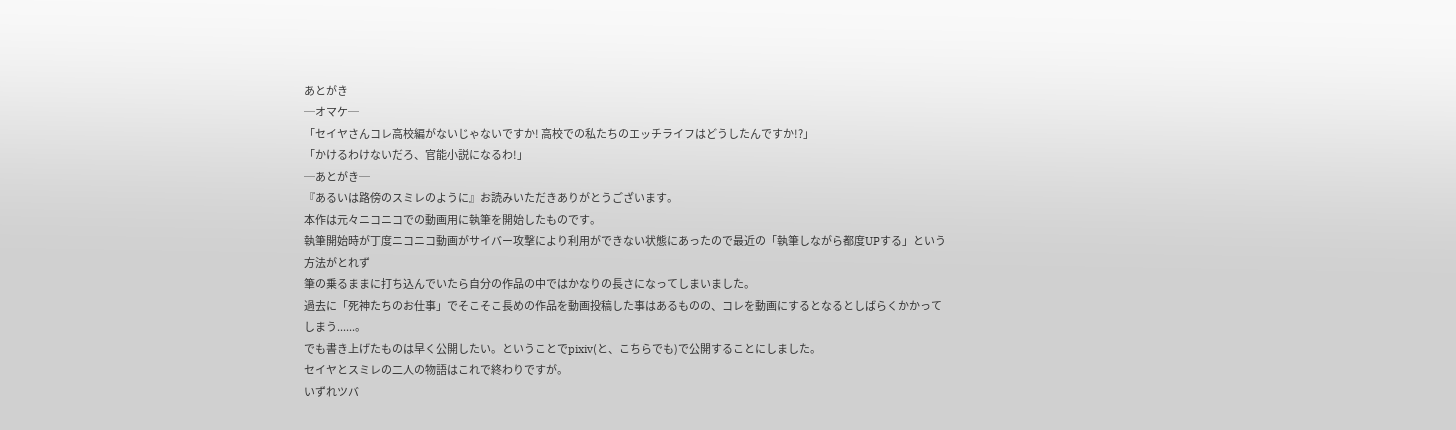あとがき
─オマケ─
「セイヤさんコレ高校編がないじゃないですか! 高校での私たちのエッチライフはどうしたんですか!?」
「かけるわけないだろ、官能小説になるわ!」
─あとがき─
『あるいは路傍のスミレのように』お読みいただきありがとうございます。
本作は元々ニコニコでの動画用に執筆を開始したものです。
執筆開始時が丁度ニコニコ動画がサイバー攻撃により利用ができない状態にあったので最近の「執筆しながら都度UPする」という方法がとれず
筆の乗るままに打ち込んでいたら自分の作品の中ではかなりの長さになってしまいました。
過去に「死神たちのお仕事」でそこそこ長めの作品を動画投稿した事はあるものの、コレを動画にするとなるとしばらくかかってしまう......。
でも書き上げたものは早く公開したい。ということでpixiv(と、こちらでも)で公開することにしました。
セイヤとスミレの二人の物語はこれで終わりですが。
いずれツバ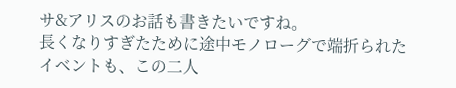サ&アリスのお話も書きたいですね。
長くなりすぎたために途中モノローグで端折られたイベントも、この二人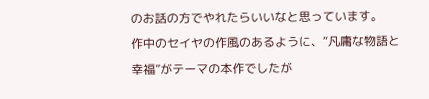のお話の方でやれたらいいなと思っています。
作中のセイヤの作風のあるように、“凡庸な物語と幸福”がテーマの本作でしたが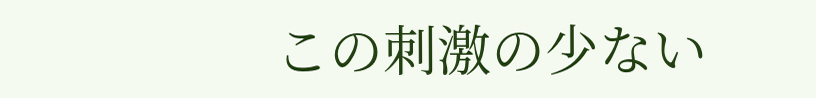この刺激の少ない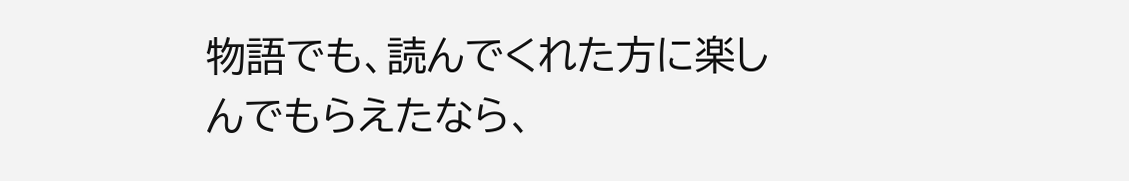物語でも、読んでくれた方に楽しんでもらえたなら、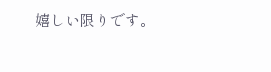嬉しい限りです。